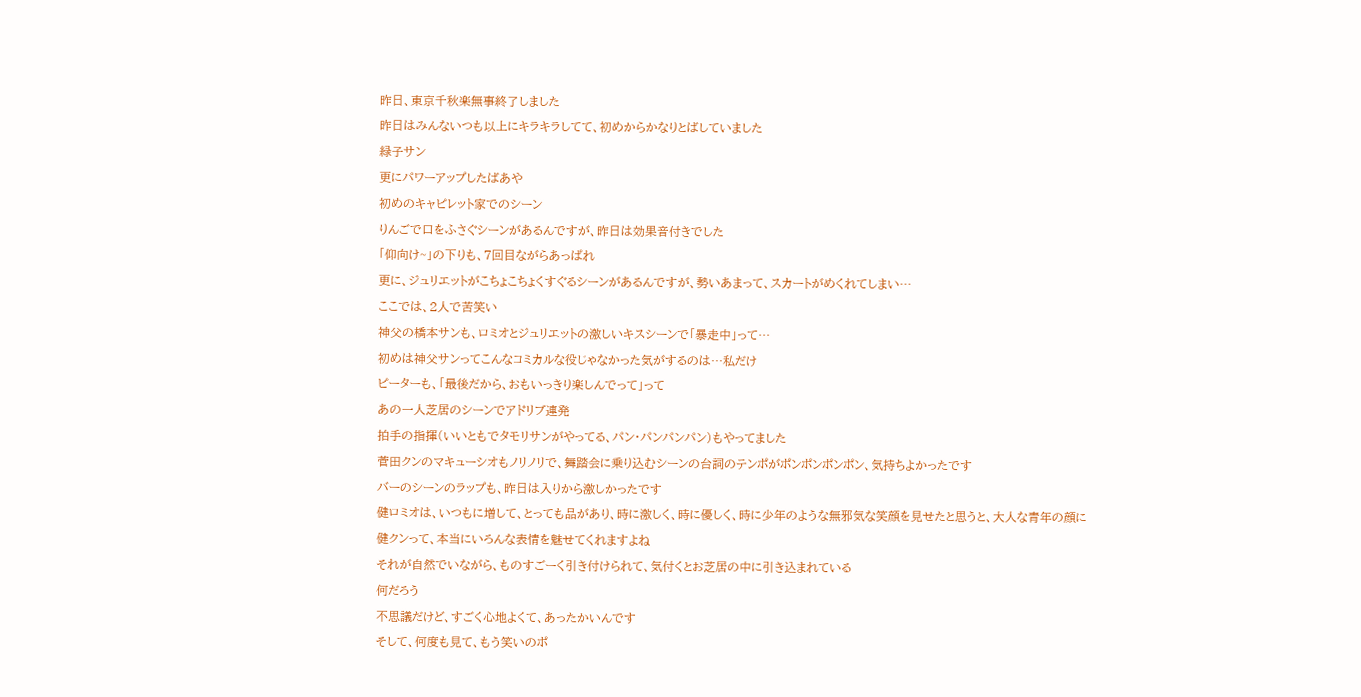昨日、東京千秋楽無事終了しました
昨日はみんないつも以上にキラキラしてて、初めからかなりとばしていました
緑子サン
更にパワーアップしたばあや
初めのキャピレット家でのシーン
りんごで口をふさぐシーンがあるんですが、昨日は効果音付きでした
「仰向け~」の下りも、7回目ながらあっぱれ
更に、ジュリエットがこちょこちょくすぐるシーンがあるんですが、勢いあまって、スカートがめくれてしまい…
ここでは、2人で苦笑い
神父の橋本サンも、ロミオとジュリエットの激しいキスシーンで「暴走中」って…
初めは神父サンってこんなコミカルな役じゃなかった気がするのは…私だけ
ピーターも、「最後だから、おもいっきり楽しんでって」って
あの一人芝居のシーンでアドリブ連発
拍手の指揮(いいともでタモリサンがやってる、パン・パンパンパン)もやってました
菅田クンのマキューシオもノリノリで、舞踏会に乗り込むシーンの台詞のテンポがポンポンポンポン、気持ちよかったです
バーのシーンのラップも、昨日は入りから激しかったです
健ロミオは、いつもに増して、とっても品があり、時に激しく、時に優しく、時に少年のような無邪気な笑顔を見せたと思うと、大人な青年の顔に
健クンって、本当にいろんな表情を魅せてくれますよね
それが自然でいながら、ものすごーく引き付けられて、気付くとお芝居の中に引き込まれている
何だろう
不思議だけど、すごく心地よくて、あったかいんです
そして、何度も見て、もう笑いのポ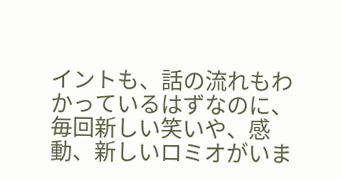イントも、話の流れもわかっているはずなのに、毎回新しい笑いや、感動、新しいロミオがいま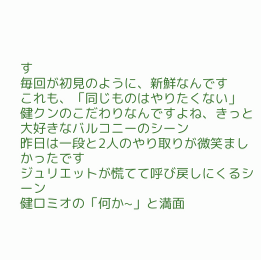す
毎回が初見のように、新鮮なんです
これも、「同じものはやりたくない」
健クンのこだわりなんですよね、きっと
大好きなバルコニーのシーン
昨日は一段と2人のやり取りが微笑ましかったです
ジュリエットが慌てて呼び戻しにくるシーン
健ロミオの「何か~」と満面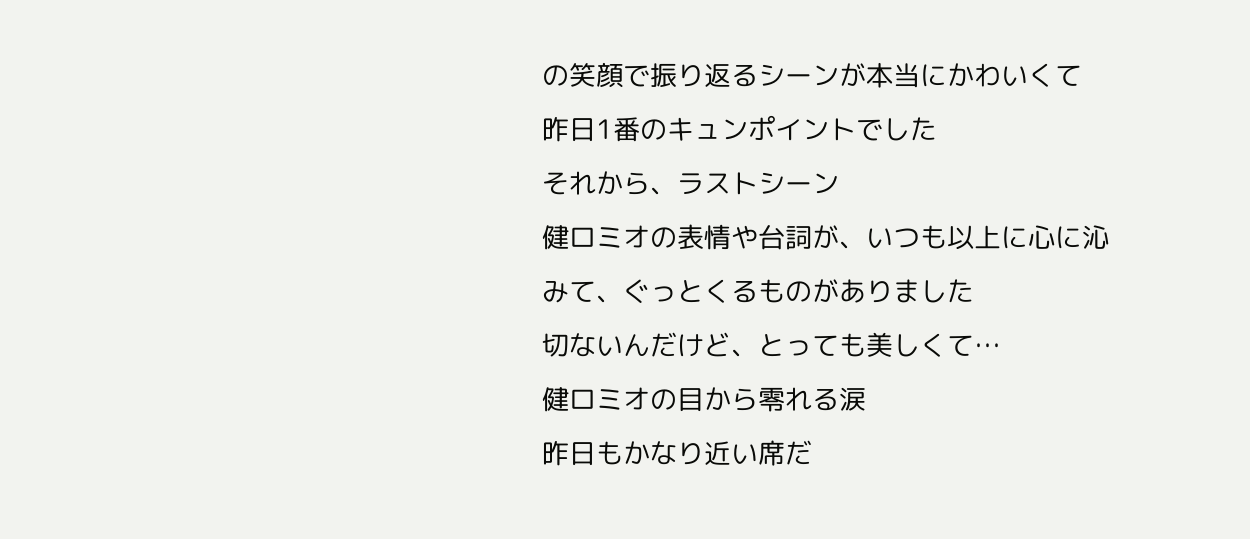の笑顔で振り返るシーンが本当にかわいくて
昨日1番のキュンポイントでした
それから、ラストシーン
健ロミオの表情や台詞が、いつも以上に心に沁みて、ぐっとくるものがありました
切ないんだけど、とっても美しくて…
健ロミオの目から零れる涙
昨日もかなり近い席だ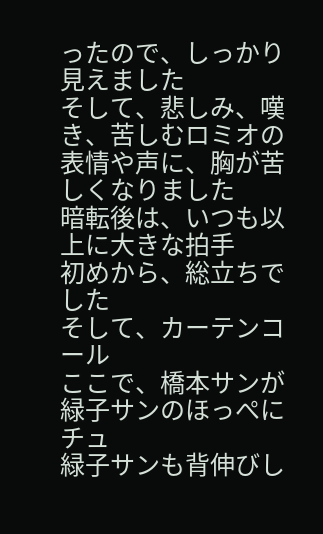ったので、しっかり見えました
そして、悲しみ、嘆き、苦しむロミオの表情や声に、胸が苦しくなりました
暗転後は、いつも以上に大きな拍手
初めから、総立ちでした
そして、カーテンコール
ここで、橋本サンが緑子サンのほっぺにチュ
緑子サンも背伸びし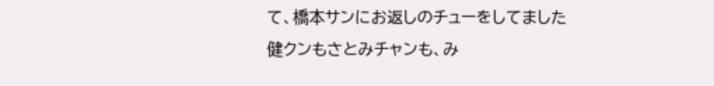て、橋本サンにお返しのチューをしてました
健クンもさとみチャンも、み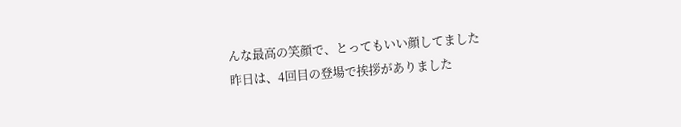んな最高の笑顔で、とってもいい顔してました
昨日は、4回目の登場で挨拶がありました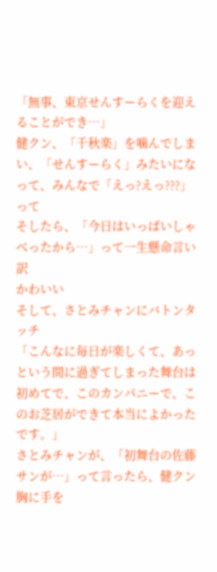「無事、東京せんすーらくを迎えることができ…」
健クン、「千秋楽」を噛んでしまい、「せんすーらく」みたいになって、みんなで「えっ?えっ???」って
そしたら、「今日はいっぱいしゃべったから…」って一生懸命言い訳
かわいい
そして、さとみチャンにバトンタッチ
「こんなに毎日が楽しくて、あっという間に過ぎてしまった舞台は初めてで、このカンパニーで、このお芝居ができて本当によかったです。」
さとみチャンが、「初舞台の佐藤サンが…」って言ったら、健クン胸に手を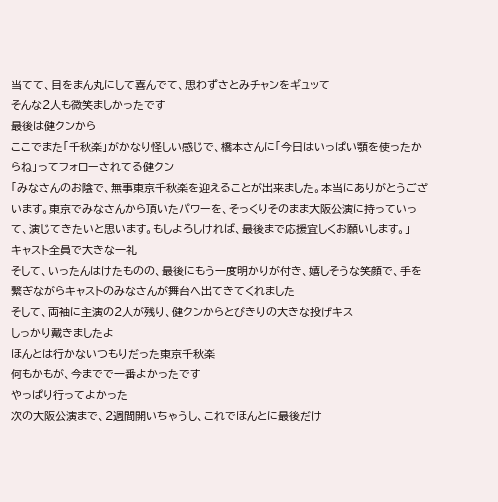当てて、目をまん丸にして喜んでて、思わずさとみチャンをギュッて
そんな2人も微笑ましかったです
最後は健クンから
ここでまた「千秋楽」がかなり怪しい感じで、橋本さんに「今日はいっぱい顎を使ったからね」ってフォローされてる健クン
「みなさんのお陰で、無事東京千秋楽を迎えることが出来ました。本当にありがとうございます。東京でみなさんから頂いたパワーを、そっくりそのまま大阪公演に持っていって、演じてきたいと思います。もしよろしければ、最後まで応援宜しくお願いします。」
キャスト全員で大きな一礼
そして、いったんはけたものの、最後にもう一度明かりが付き、嬉しそうな笑顔で、手を繋ぎながらキャストのみなさんが舞台へ出てきてくれました
そして、両袖に主演の2人が残り、健クンからとびきりの大きな投げキス
しっかり戴きましたよ
ほんとは行かないつもりだった東京千秋楽
何もかもが、今までで一番よかったです
やっぱり行ってよかった
次の大阪公演まで、2週間開いちゃうし、これでほんとに最後だけ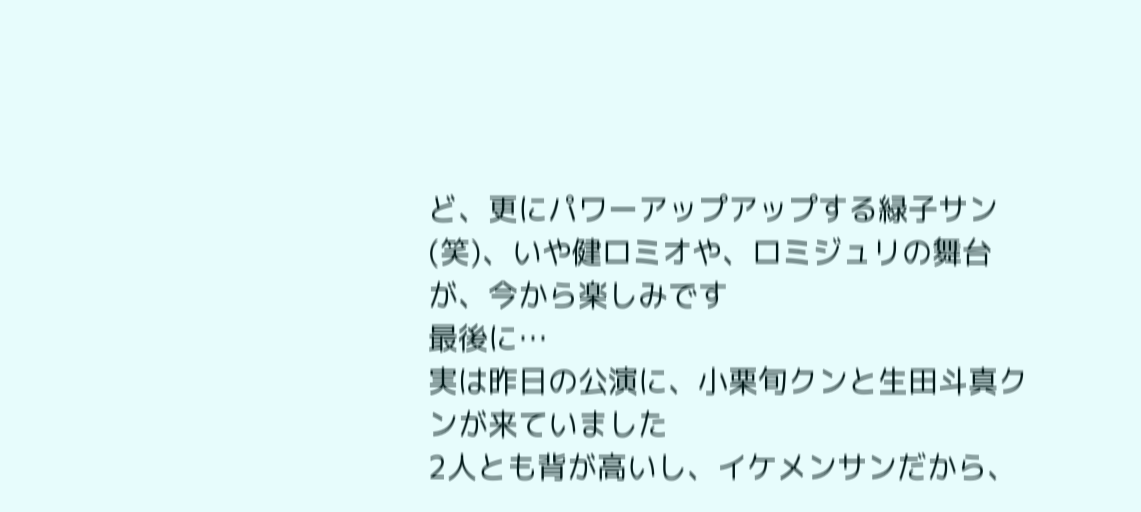ど、更にパワーアップアップする緑子サン(笑)、いや健ロミオや、ロミジュリの舞台が、今から楽しみです
最後に…
実は昨日の公演に、小栗旬クンと生田斗真クンが来ていました
2人とも背が高いし、イケメンサンだから、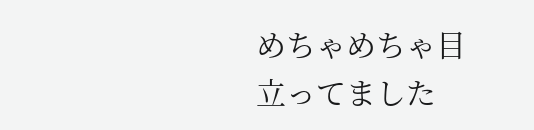めちゃめちゃ目立ってました